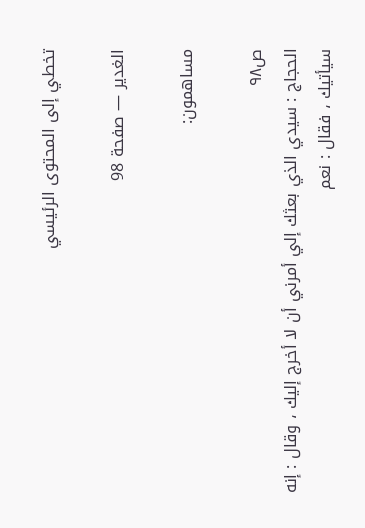تخطي إلى المحتوى الرئيسي

الغدير — صفحة 98

مساهمون:

ص٩٨
الحجاج : سيدي الذي بعثك إلي أمرني أن لا أخرج إليك ، وقال : إنه سيأتيك ، فقال : نعم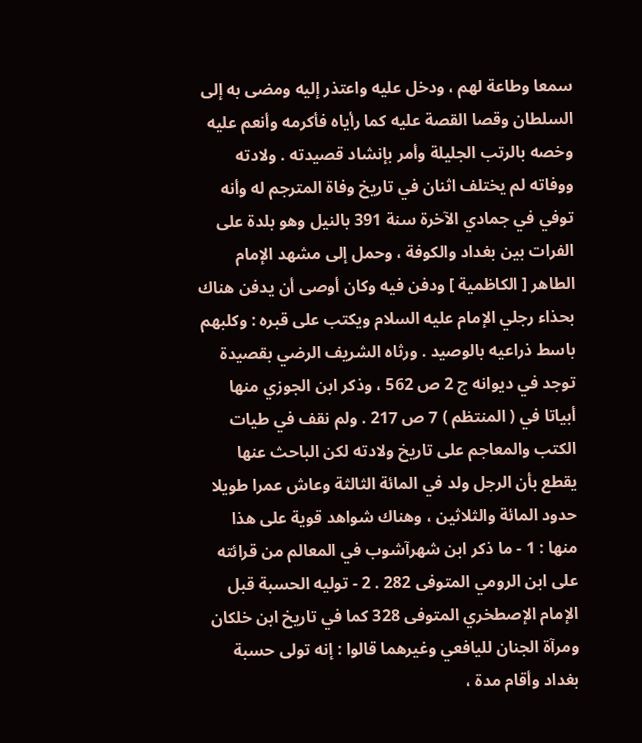سمعا وطاعة لهم ، ودخل عليه واعتذر إليه ومضى به إلى السلطان وقصا القصة عليه كما رأياه فأكرمه وأنعم عليه وخصه بالرتب الجليلة وأمر بإنشاد قصيدته . ولادته ووفاته لم يختلف اثنان في تاريخ وفاة المترجم له وأنه توفي في جمادي الآخرة سنة 391 بالنيل وهو بلدة على الفرات بين بغداد والكوفة ، وحمل إلى مشهد الإمام الطاهر [ الكاظمية ] ودفن فيه وكان أوصى أن يدفن هناك بحذاء رجلي الإمام عليه السلام ويكتب على قبره : وكلبهم باسط ذراعيه بالوصيد . ورثاه الشريف الرضي بقصيدة توجد في ديوانه ج 2 ص 562 ، وذكر ابن الجوزي منها أبياتا في ( المنتظم ) 7 ص 217 . ولم نقف في طيات الكتب والمعاجم على تاريخ ولادته لكن الباحث عنها يقطع بأن الرجل ولد في المائة الثالثة وعاش عمرا طويلا حدود المائة والثلاثين ، وهناك شواهد قوية على هذا منها : 1 - ما ذكر ابن شهرآشوب في المعالم من قرائته على ابن الرومي المتوفى 282 . 2 - توليه الحسبة قبل الإمام الإصطخري المتوفى 328 كما في تاريخ ابن خلكان ومرآة الجنان لليافعي وغيرهما قالوا : إنه تولى حسبة بغداد وأقام مدة ،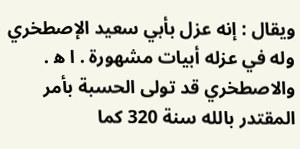ويقال : إنه عزل بأبي سعيد الإصطخري وله في عزله أبيات مشهورة . ا ه‍ . والاصطخري قد تولى الحسبة بأمر المقتدر بالله سنة 320 كما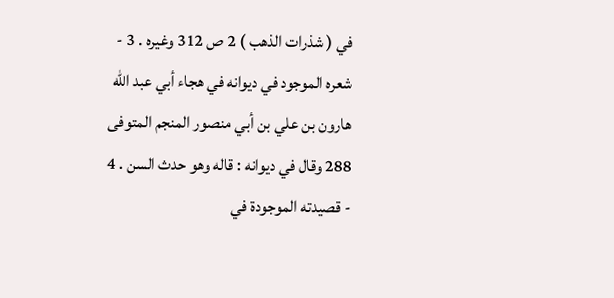في ( شذرات الذهب ) 2 ص 312 وغيره . 3 - شعره الموجود في ديوانه في هجاء أبي عبد الله هارون بن علي بن أبي منصور المنجم المتوفى 288 وقال في ديوانه : قاله وهو حدث السن . 4 - قصيدته الموجودة في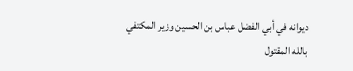ديوانه في أبي الفضل عباس بن الحسين وزير المكتفي بالله المقتول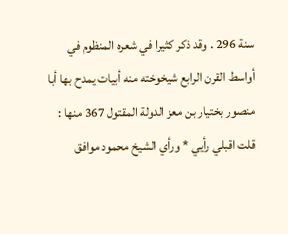سنة 296 . وقد ذكر كثيرا في شعره المنظوم في أواسط القرن الرابع شيخوخته منه أبيات يمدح بها أبا منصور بختيار بن معز الدولة المقتول 367 منها : قلت اقبلي رأيي * ورأي الشيخ محمود موافق